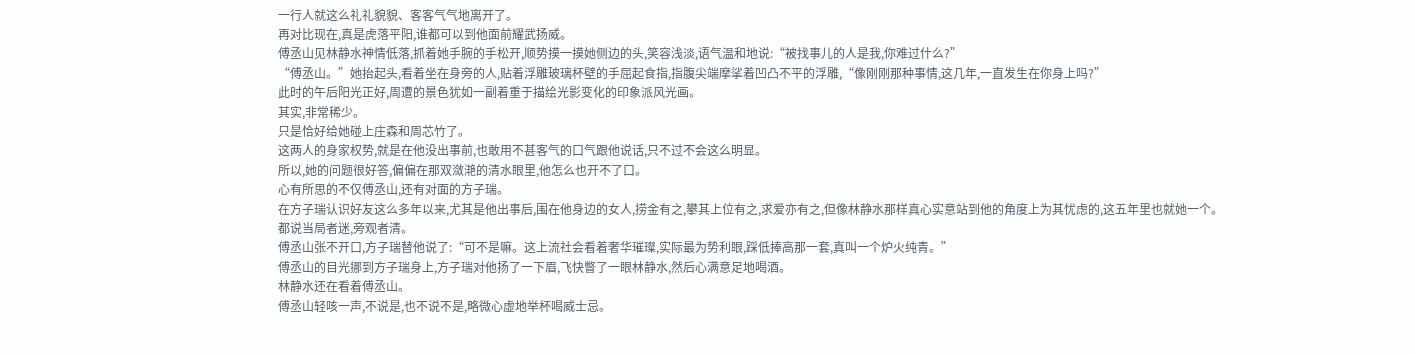一行人就这么礼礼貌貌、客客气气地离开了。
再对比现在,真是虎落平阳,谁都可以到他面前耀武扬威。
傅丞山见林静水神情低落,抓着她手腕的手松开,顺势摸一摸她侧边的头,笑容浅淡,语气温和地说:“被找事儿的人是我,你难过什么?”
“傅丞山。”她抬起头,看着坐在身旁的人,贴着浮雕玻璃杯壁的手屈起食指,指腹尖端摩挲着凹凸不平的浮雕,“像刚刚那种事情,这几年,一直发生在你身上吗?”
此时的午后阳光正好,周遭的景色犹如一副着重于描绘光影变化的印象派风光画。
其实,非常稀少。
只是恰好给她碰上庄森和周芯竹了。
这两人的身家权势,就是在他没出事前,也敢用不甚客气的口气跟他说话,只不过不会这么明显。
所以,她的问题很好答,偏偏在那双潋滟的清水眼里,他怎么也开不了口。
心有所思的不仅傅丞山,还有对面的方子瑞。
在方子瑞认识好友这么多年以来,尤其是他出事后,围在他身边的女人,捞金有之,攀其上位有之,求爱亦有之,但像林静水那样真心实意站到他的角度上为其忧虑的,这五年里也就她一个。
都说当局者迷,旁观者清。
傅丞山张不开口,方子瑞替他说了:“可不是嘛。这上流社会看着奢华璀璨,实际最为势利眼,踩低捧高那一套,真叫一个炉火纯青。”
傅丞山的目光挪到方子瑞身上,方子瑞对他扬了一下眉,飞快瞥了一眼林静水,然后心满意足地喝酒。
林静水还在看着傅丞山。
傅丞山轻咳一声,不说是,也不说不是,略微心虚地举杯喝威士忌。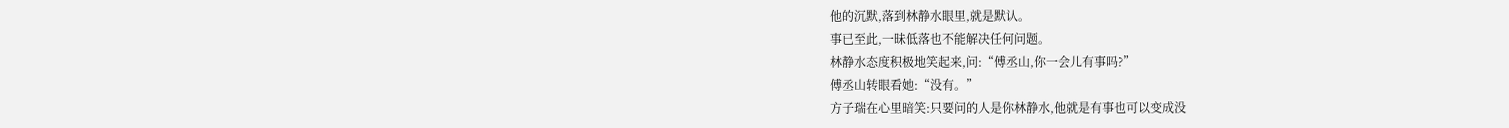他的沉默,落到林静水眼里,就是默认。
事已至此,一昧低落也不能解决任何问题。
林静水态度积极地笑起来,问:“傅丞山,你一会儿有事吗?”
傅丞山转眼看她:“没有。”
方子瑞在心里暗笑:只要问的人是你林静水,他就是有事也可以变成没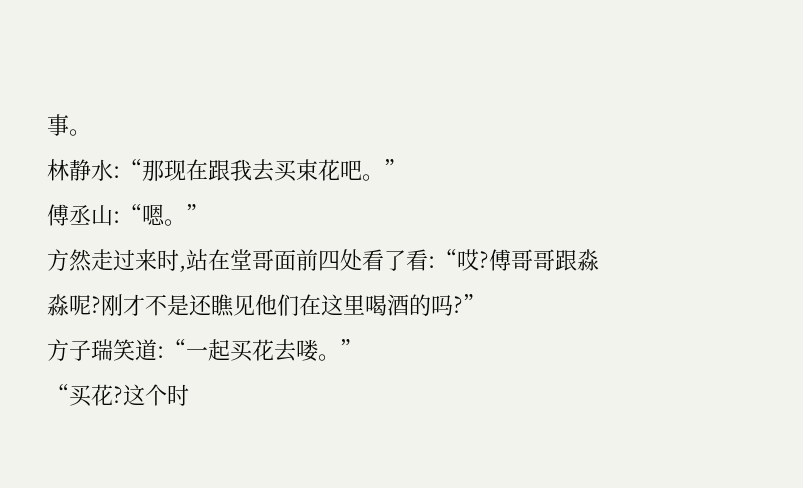事。
林静水:“那现在跟我去买束花吧。”
傅丞山:“嗯。”
方然走过来时,站在堂哥面前四处看了看:“哎?傅哥哥跟淼淼呢?刚才不是还瞧见他们在这里喝酒的吗?”
方子瑞笑道:“一起买花去喽。”
“买花?这个时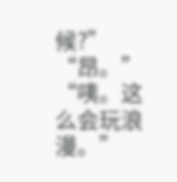候?”
“昂。”
“咦。这么会玩浪漫。”